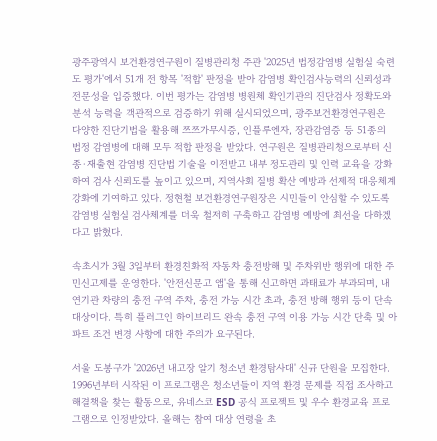광주광역시 보건환경연구원이 질병관리청 주관 '2025년 법정감염병 실험실 숙련도 평가'에서 51개 전 항목 '적합' 판정을 받아 감염병 확인검사능력의 신뢰성과 전문성을 입증했다. 이번 평가는 감염병 병원체 확인기관의 진단검사 정확도와 분석 능력을 객관적으로 검증하기 위해 실시되었으며, 광주보건환경연구원은 다양한 진단기법을 활용해 쯔쯔가무시증, 인플루엔자, 장관감염증 등 51종의 법정 감염병에 대해 모두 적합 판정을 받았다. 연구원은 질병관리청으로부터 신종·재출현 감염병 진단법 기술을 이전받고 내부 정도관리 및 인력 교육을 강화하여 검사 신뢰도를 높이고 있으며, 지역사회 질병 확산 예방과 선제적 대응체계 강화에 기여하고 있다. 정현철 보건환경연구원장은 시민들이 안심할 수 있도록 감염병 실험실 검사체계를 더욱 철저히 구축하고 감염병 예방에 최선을 다하겠다고 밝혔다.

속초시가 3월 3일부터 환경친화적 자동차 충전방해 및 주차위반 행위에 대한 주민신고제를 운영한다. '안전신문고 앱'을 통해 신고하면 과태료가 부과되며, 내연기관 차량의 충전 구역 주차, 충전 가능 시간 초과, 충전 방해 행위 등이 단속 대상이다. 특히 플러그인 하이브리드 완속 충전 구역 이용 가능 시간 단축 및 아파트 조건 변경 사항에 대한 주의가 요구된다.

서울 도봉구가 '2026년 내고장 알기 청소년 환경탐사대' 신규 단원을 모집한다. 1996년부터 시작된 이 프로그램은 청소년들이 지역 환경 문제를 직접 조사하고 해결책을 찾는 활동으로, 유네스코 ESD 공식 프로젝트 및 우수 환경교육 프로그램으로 인정받았다. 올해는 참여 대상 연령을 초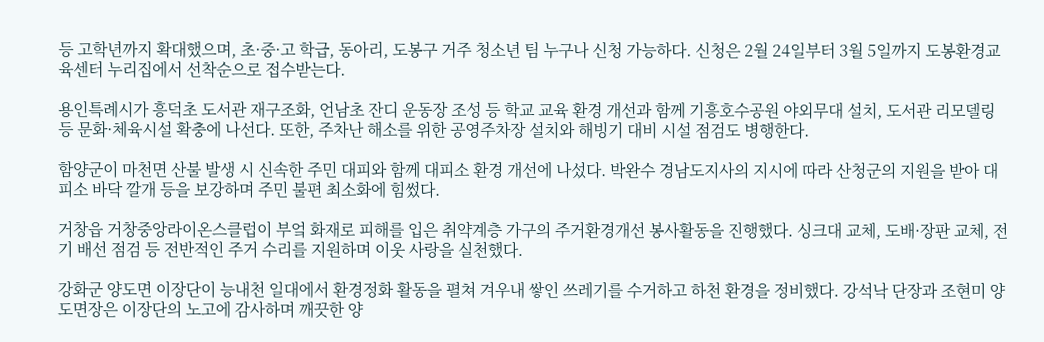등 고학년까지 확대했으며, 초·중·고 학급, 동아리, 도봉구 거주 청소년 팀 누구나 신청 가능하다. 신청은 2월 24일부터 3월 5일까지 도봉환경교육센터 누리집에서 선착순으로 접수받는다.

용인특례시가 흥덕초 도서관 재구조화, 언남초 잔디 운동장 조성 등 학교 교육 환경 개선과 함께 기흥호수공원 야외무대 설치, 도서관 리모델링 등 문화·체육시설 확충에 나선다. 또한, 주차난 해소를 위한 공영주차장 설치와 해빙기 대비 시설 점검도 병행한다.

함양군이 마천면 산불 발생 시 신속한 주민 대피와 함께 대피소 환경 개선에 나섰다. 박완수 경남도지사의 지시에 따라 산청군의 지원을 받아 대피소 바닥 깔개 등을 보강하며 주민 불편 최소화에 힘썼다.

거창읍 거창중앙라이온스클럽이 부엌 화재로 피해를 입은 취약계층 가구의 주거환경개선 봉사활동을 진행했다. 싱크대 교체, 도배·장판 교체, 전기 배선 점검 등 전반적인 주거 수리를 지원하며 이웃 사랑을 실천했다.

강화군 양도면 이장단이 능내천 일대에서 환경정화 활동을 펼쳐 겨우내 쌓인 쓰레기를 수거하고 하천 환경을 정비했다. 강석낙 단장과 조현미 양도면장은 이장단의 노고에 감사하며 깨끗한 양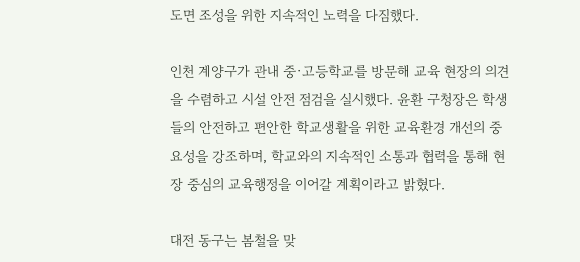도면 조성을 위한 지속적인 노력을 다짐했다.

인천 계양구가 관내 중·고등학교를 방문해 교육 현장의 의견을 수렴하고 시설 안전 점검을 실시했다. 윤환 구청장은 학생들의 안전하고 편안한 학교생활을 위한 교육환경 개선의 중요성을 강조하며, 학교와의 지속적인 소통과 협력을 통해 현장 중심의 교육행정을 이어갈 계획이라고 밝혔다.

대전 동구는 봄철을 맞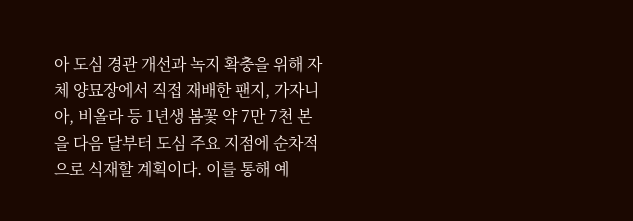아 도심 경관 개선과 녹지 확충을 위해 자체 양묘장에서 직접 재배한 팬지, 가자니아, 비올라 등 1년생 봄꽃 약 7만 7천 본을 다음 달부터 도심 주요 지점에 순차적으로 식재할 계획이다. 이를 통해 예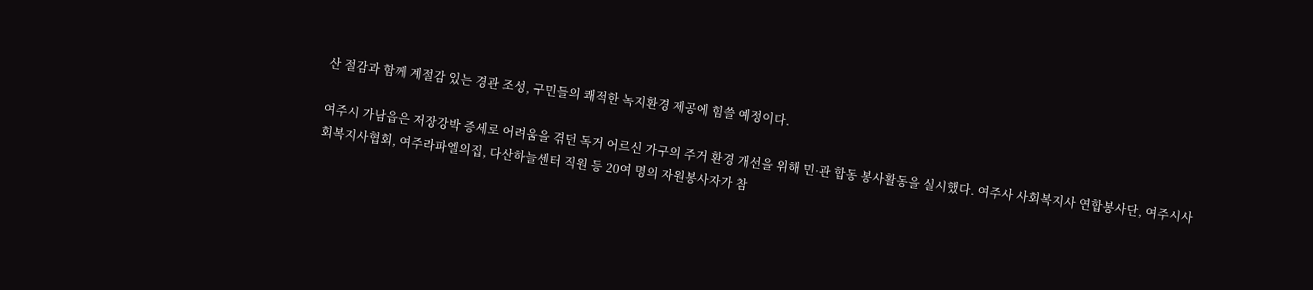산 절감과 함께 계절감 있는 경관 조성, 구민들의 쾌적한 녹지환경 제공에 힘쓸 예정이다.

여주시 가남읍은 저장강박 증세로 어려움을 겪던 독거 어르신 가구의 주거 환경 개선을 위해 민·관 합동 봉사활동을 실시했다. 여주사 사회복지사 연합봉사단, 여주시사회복지사협회, 여주라파엘의집, 다산하늘센터 직원 등 20여 명의 자원봉사자가 참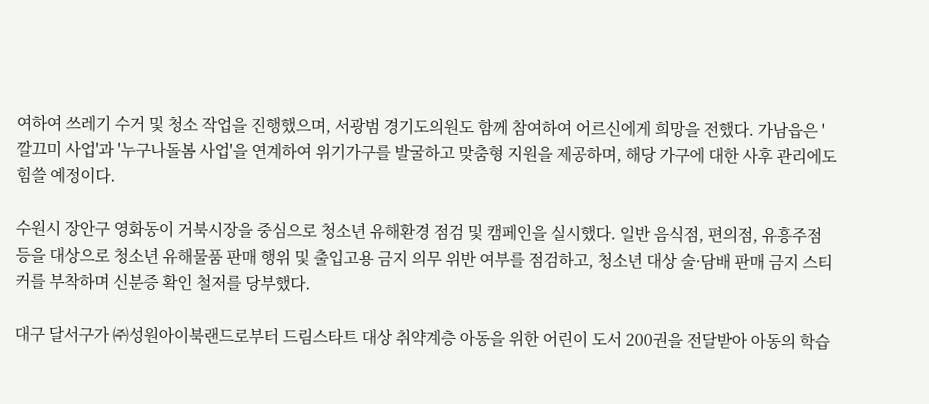여하여 쓰레기 수거 및 청소 작업을 진행했으며, 서광범 경기도의원도 함께 참여하여 어르신에게 희망을 전했다. 가남읍은 '깔끄미 사업'과 '누구나돌봄 사업'을 연계하여 위기가구를 발굴하고 맞춤형 지원을 제공하며, 해당 가구에 대한 사후 관리에도 힘쓸 예정이다.

수원시 장안구 영화동이 거북시장을 중심으로 청소년 유해환경 점검 및 캠페인을 실시했다. 일반 음식점, 편의점, 유흥주점 등을 대상으로 청소년 유해물품 판매 행위 및 출입고용 금지 의무 위반 여부를 점검하고, 청소년 대상 술·담배 판매 금지 스티커를 부착하며 신분증 확인 철저를 당부했다.

대구 달서구가 ㈜성원아이북랜드로부터 드림스타트 대상 취약계층 아동을 위한 어린이 도서 200권을 전달받아 아동의 학습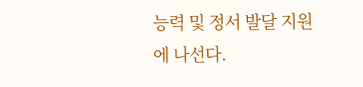능력 및 정서 발달 지원에 나선다.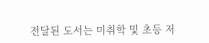전달된 도서는 미취학 및 초등 저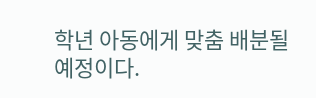학년 아동에게 맞춤 배분될 예정이다.